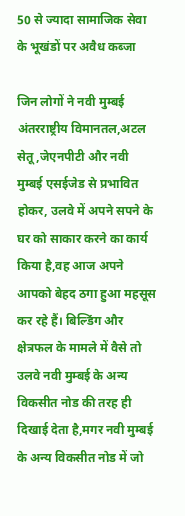50 से ज्यादा सामाजिक सेवा के भूखंडों पर अवैध कब्जा

जिन लोगों ने नवी मुम्बई अंतरराष्ट्रीय विमानतल,अटल सेतू,जेएनपीटी और नवी मुम्बई एसईजेड से प्रभावित होकर, उलवे में अपने सपने के घर को साकार करने का कार्य किया है,वह आज अपने आपको बेहद ठगा हुआ महसूस कर रहे हैं। बिल्डिंग और क्षेत्रफल के मामले में वैसे तो उलवे नवी मुम्बई के अन्य विकसीत नोड की तरह ही दिखाई देता है,मगर नवी मुम्बई के अन्य विकसीत नोड में जो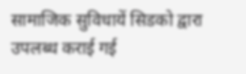सामाजिक सुविधायें सिडको द्वारा उपलब्ध कराई गई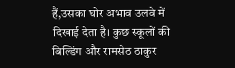हैं,उसका घोर अभाव उलवे में दिखाई देता है। कुछ स्कूलों की बिल्डिंग और रामसेठ ठाकुर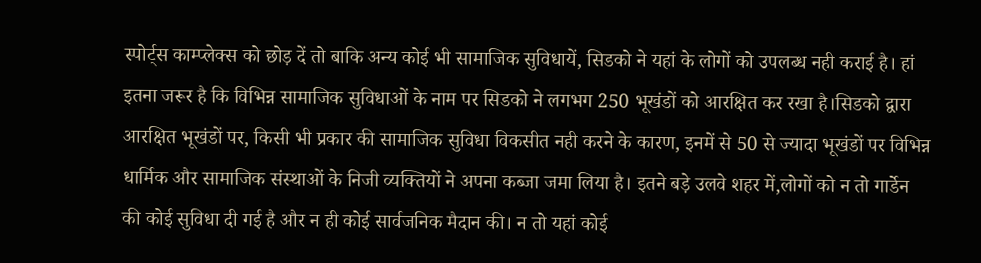स्पोर्ट्स काम्प्लेक्स को छोड़ दें तो बाकि अन्य कोई भी सामाजिक सुविधायें, सिडको ने यहां के लोगों को उपलब्ध नही कराई है। हां इतना जरूर है कि विभिन्न सामाजिक सुविधाओं के नाम पर सिडको ने लगभग 250 भूखंडों को आरक्षित कर रखा है।सिडको द्वारा आरक्षित भूखंडों पर, किसी भी प्रकार की सामाजिक सुविधा विकसीत नही करने के कारण, इनमें से 50 से ज्यादा भूखंडों पर विभिन्न धार्मिक और सामाजिक संस्थाओं के निजी व्यक्तियों ने अपना कब्जा जमा लिया है। इतने बड़े उलवे शहर में,लोगों को न तो गार्डेन की कोई सुविधा दी गई है और न ही कोई सार्वजनिक मैदान की। न तो यहां कोई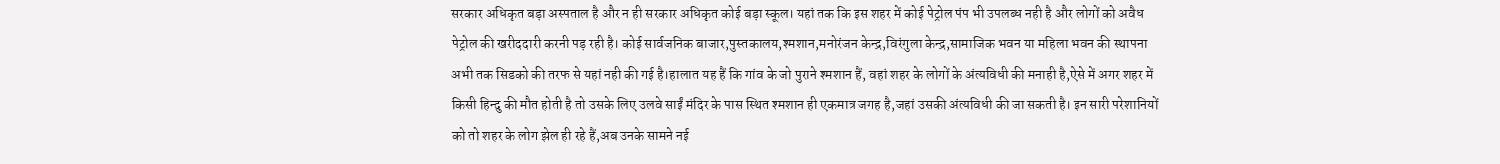सरकार अधिकृत बड़ा अस्पताल है और न ही सरकार अधिकृत कोई बड़ा स्कूल। यहां तक कि इस शहर में कोई पेट्रोल पंप भी उपलब्ध नही है और लोगों को अवैध पेट्रोल की खरीददारी करनी पड़ रही है। कोई सार्वजनिक बाजार,पुस्तकालय,श्मशान,मनोरंजन केन्द्र,विरंगुला केन्द्र,सामाजिक भवन या महिला भवन की स्थापना अभी तक सिडको की तरफ से यहां नही की गई है।हालात यह हैं कि गांव के जो पुराने श्मशान हैं, वहां शहर के लोगों के अंत्यविधी की मनाही है,ऐसे में अगर शहर में किसी हिन्दु की मौत होती है तो उसके लिए उलवे साईं मंदिर के पास स्थित श्मशान ही एकमात्र जगह है,जहां उसकी अंत्यविधी की जा सकती है। इन सारी परेशानियों को तो शहर के लोग झेल ही रहे हैं,अब उनके सामने नई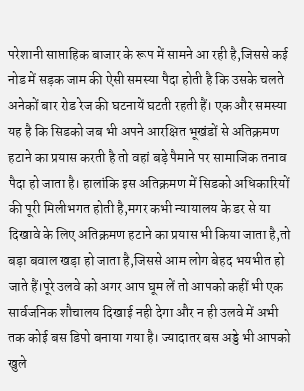परेशानी साप्ताहिक बाजार के रूप में सामने आ रही है,जिससे कई नोड में सड़क जाम की ऐसी समस्या पैदा होती है कि उसके चलते अनेकों बार रोड रेज की घटनायें घटती रहती हैं। एक और समस्या यह है कि सिडको जब भी अपने आरक्षित भूखंडों से अतिक्रमण हटाने का प्रयास करती है तो वहां बड़े पैमाने पर सामाजिक तनाव पैदा हो जाता है। हालांकि इस अतिक्रमण में सिडको अधिकारियों की पूरी मिलीभगत होती है,मगर कभी न्यायालय के डर से या दिखावे के लिए अतिक्रमण हटाने का प्रयास भी किया जाता है,तो बड़ा बवाल खड़ा हो जाता है,जिससे आम लोग बेहद भयभीत हो जाते हैं।पूरे उलवे को अगर आप घूम लें तो आपको कहीं भी एक सार्वजनिक शौचालय दिखाई नही देगा और न ही उलवे में अभी तक कोई बस डिपो बनाया गया है। ज्यादातर बस अड्डे भी आपको खुले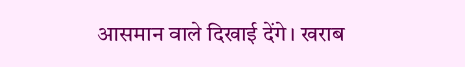आसमान वाले दिखाई देंगे। खराब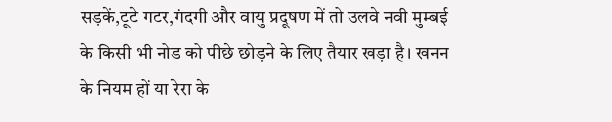सड़कें,टूटे गटर,गंदगी और वायु प्रदूषण में तो उलवे नवी मुम्बई के किसी भी नोड को पीछे छोड़ने के लिए तैयार खड़ा है। खनन के नियम हों या रेरा के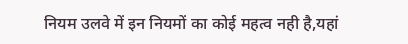नियम उलवे में इन नियमों का कोई महत्व नही है,यहां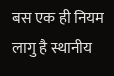बस एक ही नियम लागु है स्थानीय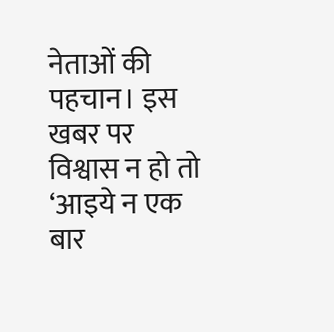नेताओं की पहचान। इस खबर पर विश्वास न हो तो ‘आइये न एक बार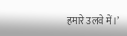हमारे उलवे में।’